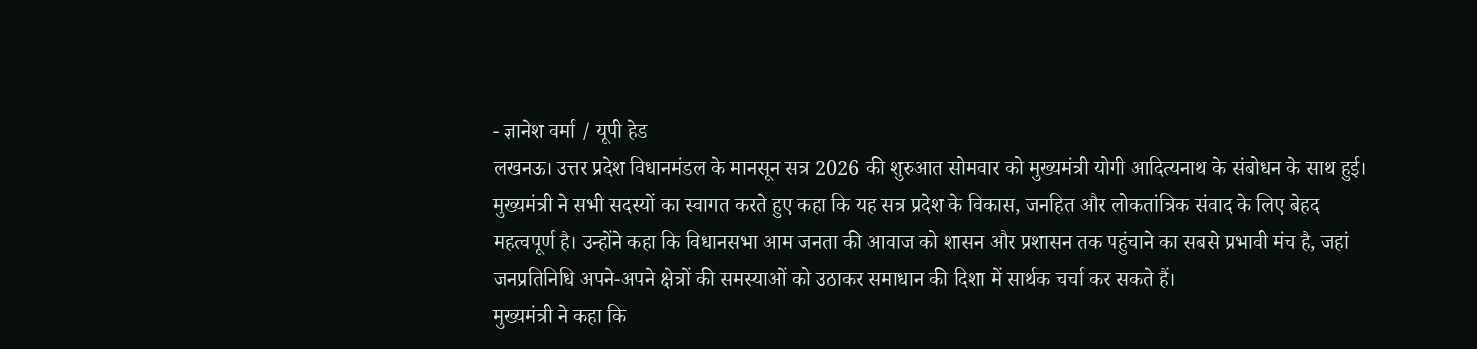- ज्ञानेश वर्मा / यूपी हेड
लखनऊ। उत्तर प्रदेश विधानमंडल के मानसून सत्र 2026 की शुरुआत सोमवार को मुख्यमंत्री योगी आदित्यनाथ के संबोधन के साथ हुई। मुख्यमंत्री ने सभी सदस्यों का स्वागत करते हुए कहा कि यह सत्र प्रदेश के विकास, जनहित और लोकतांत्रिक संवाद के लिए बेहद महत्वपूर्ण है। उन्होंने कहा कि विधानसभा आम जनता की आवाज को शासन और प्रशासन तक पहुंचाने का सबसे प्रभावी मंच है, जहां जनप्रतिनिधि अपने-अपने क्षेत्रों की समस्याओं को उठाकर समाधान की दिशा में सार्थक चर्चा कर सकते हैं।
मुख्यमंत्री ने कहा कि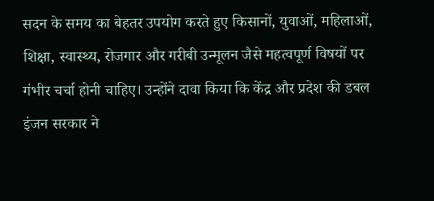सदन के समय का बेहतर उपयोग करते हुए किसानों, युवाओं, महिलाओं, शिक्षा, स्वास्थ्य, रोजगार और गरीबी उन्मूलन जैसे महत्वपूर्ण विषयों पर गंभीर चर्चा होनी चाहिए। उन्होंने दावा किया कि केंद्र और प्रदेश की डबल इंजन सरकार ने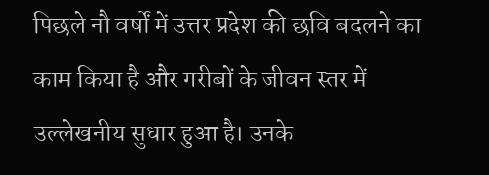पिछले नौ वर्षों में उत्तर प्रदेश की छवि बदलने का काम किया है और गरीबों के जीवन स्तर में उल्लेखनीय सुधार हुआ है। उनके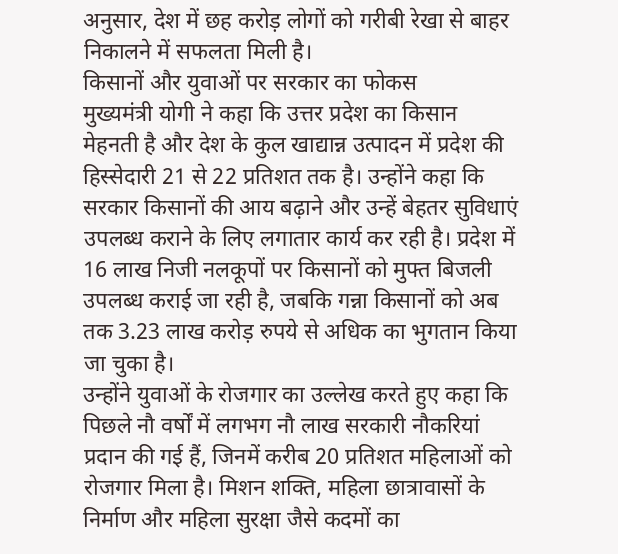अनुसार, देश में छह करोड़ लोगों को गरीबी रेखा से बाहर निकालने में सफलता मिली है।
किसानों और युवाओं पर सरकार का फोकस
मुख्यमंत्री योगी ने कहा कि उत्तर प्रदेश का किसान मेहनती है और देश के कुल खाद्यान्न उत्पादन में प्रदेश की हिस्सेदारी 21 से 22 प्रतिशत तक है। उन्होंने कहा कि सरकार किसानों की आय बढ़ाने और उन्हें बेहतर सुविधाएं उपलब्ध कराने के लिए लगातार कार्य कर रही है। प्रदेश में 16 लाख निजी नलकूपों पर किसानों को मुफ्त बिजली उपलब्ध कराई जा रही है, जबकि गन्ना किसानों को अब तक 3.23 लाख करोड़ रुपये से अधिक का भुगतान किया जा चुका है।
उन्होंने युवाओं के रोजगार का उल्लेख करते हुए कहा कि पिछले नौ वर्षों में लगभग नौ लाख सरकारी नौकरियां प्रदान की गई हैं, जिनमें करीब 20 प्रतिशत महिलाओं को रोजगार मिला है। मिशन शक्ति, महिला छात्रावासों के निर्माण और महिला सुरक्षा जैसे कदमों का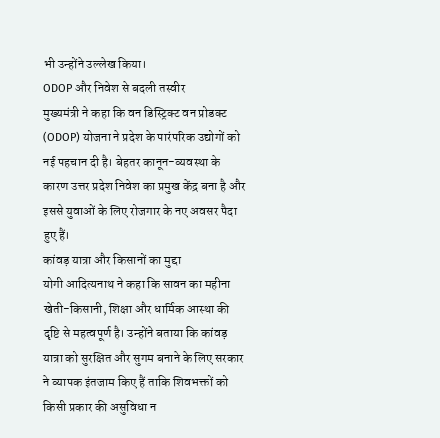भी उन्होंने उल्लेख किया।
ODOP और निवेश से बदली तस्वीर
मुख्यमंत्री ने कहा कि वन डिस्ट्रिक्ट वन प्रोडक्ट (ODOP) योजना ने प्रदेश के पारंपरिक उद्योगों को नई पहचान दी है। बेहतर कानून-व्यवस्था के कारण उत्तर प्रदेश निवेश का प्रमुख केंद्र बना है और इससे युवाओं के लिए रोजगार के नए अवसर पैदा हुए हैं।
कांवड़ यात्रा और किसानों का मुद्दा
योगी आदित्यनाथ ने कहा कि सावन का महीना खेती-किसानी, शिक्षा और धार्मिक आस्था की दृष्टि से महत्वपूर्ण है। उन्होंने बताया कि कांवड़ यात्रा को सुरक्षित और सुगम बनाने के लिए सरकार ने व्यापक इंतजाम किए हैं ताकि शिवभक्तों को किसी प्रकार की असुविधा न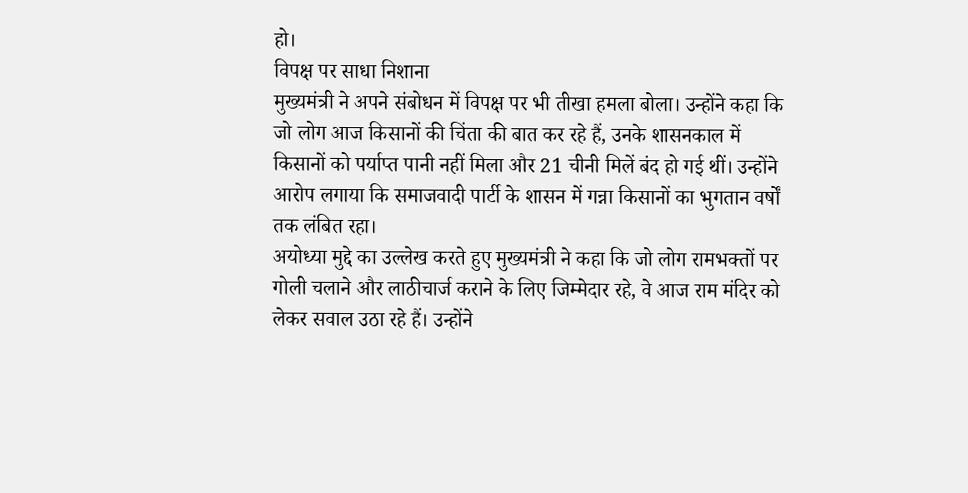हो।
विपक्ष पर साधा निशाना
मुख्यमंत्री ने अपने संबोधन में विपक्ष पर भी तीखा हमला बोला। उन्होंने कहा कि जो लोग आज किसानों की चिंता की बात कर रहे हैं, उनके शासनकाल में किसानों को पर्याप्त पानी नहीं मिला और 21 चीनी मिलें बंद हो गई थीं। उन्होंने आरोप लगाया कि समाजवादी पार्टी के शासन में गन्ना किसानों का भुगतान वर्षों तक लंबित रहा।
अयोध्या मुद्दे का उल्लेख करते हुए मुख्यमंत्री ने कहा कि जो लोग रामभक्तों पर गोली चलाने और लाठीचार्ज कराने के लिए जिम्मेदार रहे, वे आज राम मंदिर को लेकर सवाल उठा रहे हैं। उन्होंने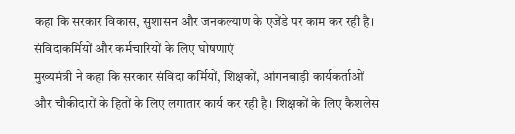कहा कि सरकार विकास, सुशासन और जनकल्याण के एजेंडे पर काम कर रही है।
संविदाकर्मियों और कर्मचारियों के लिए घोषणाएं
मुख्यमंत्री ने कहा कि सरकार संविदा कर्मियों, शिक्षकों, आंगनबाड़ी कार्यकर्ताओं और चौकीदारों के हितों के लिए लगातार कार्य कर रही है। शिक्षकों के लिए कैशलेस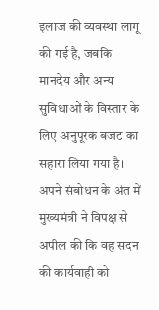इलाज की व्यवस्था लागू की गई है, जबकि मानदेय और अन्य सुविधाओं के विस्तार के लिए अनुपूरक बजट का सहारा लिया गया है।
अपने संबोधन के अंत में मुख्यमंत्री ने विपक्ष से अपील की कि वह सदन की कार्यवाही को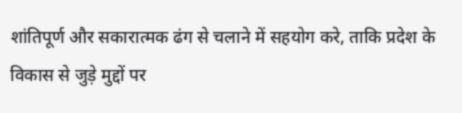शांतिपूर्ण और सकारात्मक ढंग से चलाने में सहयोग करे, ताकि प्रदेश के विकास से जुड़े मुद्दों पर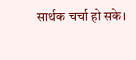सार्थक चर्चा हो सके।